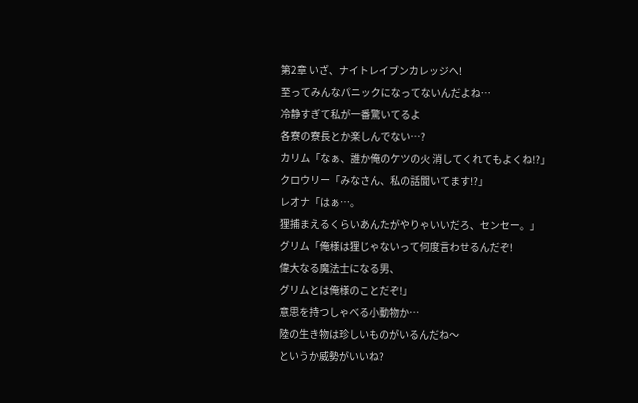第2章 いざ、ナイトレイブンカレッジへ!
至ってみんなパニックになってないんだよね…
冷静すぎて私が一番驚いてるよ
各寮の寮長とか楽しんでない…?
カリム「なぁ、誰か俺のケツの火 消してくれてもよくね!?」
クロウリー「みなさん、私の話聞いてます!?」
レオナ「はぁ…。
狸捕まえるくらいあんたがやりゃいいだろ、センセー。」
グリム「俺様は狸じゃないって何度言わせるんだぞ!
偉大なる魔法士になる男、
グリムとは俺様のことだぞ!」
意思を持つしゃべる小動物か…
陸の生き物は珍しいものがいるんだね〜
というか威勢がいいね?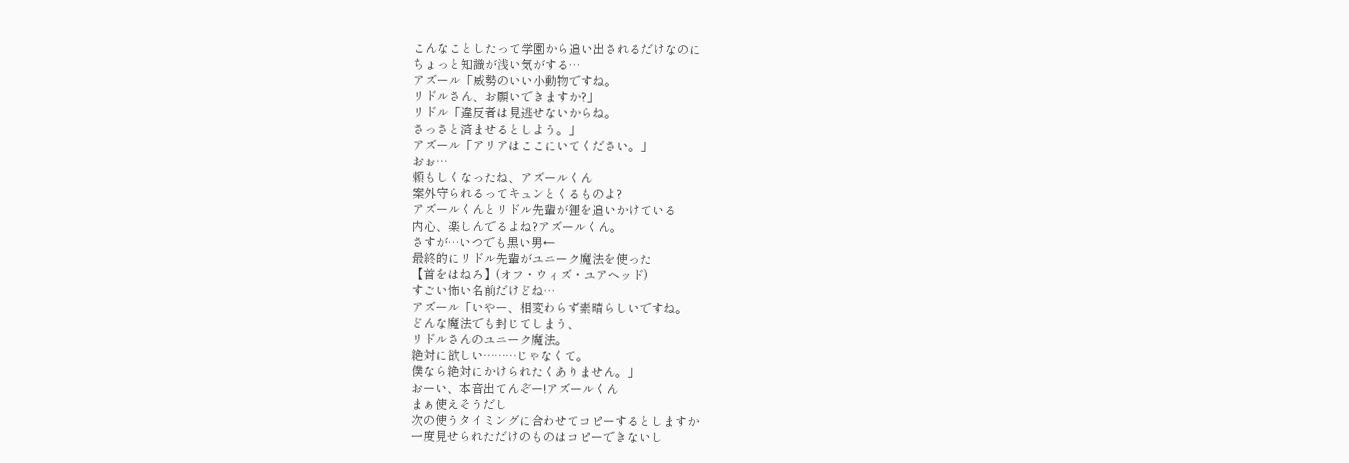こんなことしたって学園から追い出されるだけなのに
ちょっと知識が浅い気がする…
アズール「威勢のいい小動物ですね。
リドルさん、お願いできますか?」
リドル「違反者は見逃せないからね。
さっさと済ませるとしよう。」
アズール「アリアはここにいてください。」
おぉ…
頼もしくなったね、アズールくん
案外守られるってキュンとくるものよ?
アズールくんとリドル先輩が狸を追いかけている
内心、楽しんでるよね?アズールくん。
さすが…いつでも黒い男←
最終的にリドル先輩がユニーク魔法を使った
【首をはねろ】(オフ・ウィズ・ユアヘッド)
すごい怖い名前だけどね…
アズール「いやー、相変わらず素晴らしいですね。
どんな魔法でも封じてしまう、
リドルさんのユニーク魔法。
絶対に欲しい………じゃなくて。
僕なら絶対にかけられたくありません。」
おーい、本音出てんぞー!アズールくん
まぁ使えそうだし
次の使うタイミングに合わせてコピーするとしますか
一度見せられただけのものはコピーできないし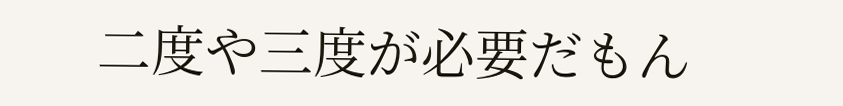二度や三度が必要だもん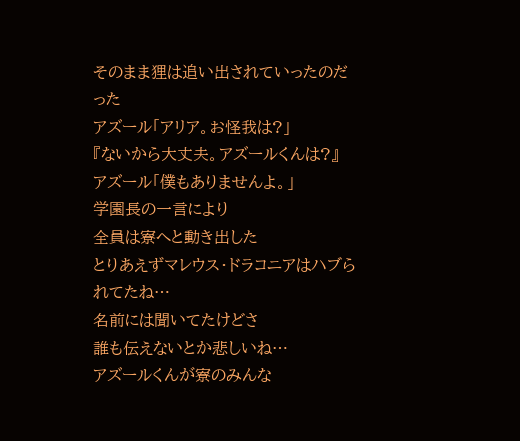そのまま狸は追い出されていったのだった
アズール「アリア。お怪我は?」
『ないから大丈夫。アズールくんは?』
アズール「僕もありませんよ。」
学園長の一言により
全員は寮へと動き出した
とりあえずマレウス・ドラコニアはハブられてたね…
名前には聞いてたけどさ
誰も伝えないとか悲しいね…
アズールくんが寮のみんな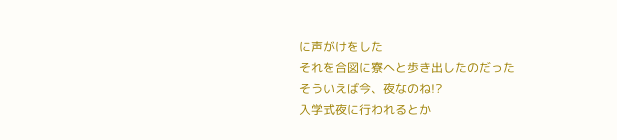に声がけをした
それを合図に寮へと歩き出したのだった
そういえば今、夜なのね!?
入学式夜に行われるとか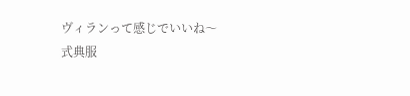ヴィランって感じでいいね〜
式典服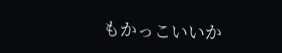もかっこいいか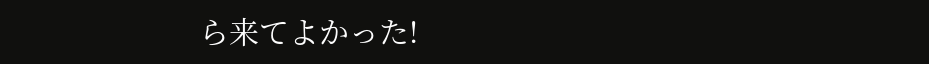ら来てよかった!